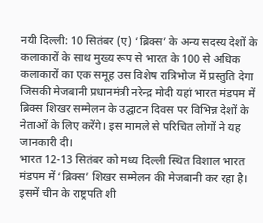नयी दिल्ली: 10 सितंबर (ए) ‘ब्रिक्स’ के अन्य सदस्य देशों के कलाकारों के साथ मुख्य रूप से भारत के 100 से अधिक कलाकारों का एक समूह उस विशेष रात्रिभोज में प्रस्तुति देगा जिसकी मेजबानी प्रधानमंत्री नरेन्द्र मोदी यहां भारत मंडपम में ब्रिक्स शिखर सम्मेलन के उद्घाटन दिवस पर विभिन्न देशों के नेताओं के लिए करेंगे। इस मामले से परिचित लोगों ने यह जानकारी दी।
भारत 12-13 सितंबर को मध्य दिल्ली स्थित विशाल भारत मंडपम में ‘ब्रिक्स’ शिखर सम्मेलन की मेजबानी कर रहा है। इसमें चीन के राष्ट्रपति शी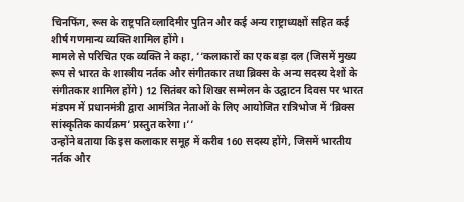चिनफिंग, रूस के राष्ट्रपति व्लादिमीर पुतिन और कई अन्य राष्ट्राध्यक्षों सहित कई शीर्ष गणमान्य व्यक्ति शामिल होंगे।
मामले से परिचित एक व्यक्ति ने कहा, ‘‘कलाकारों का एक बड़ा दल (जिसमें मुख्य रूप से भारत के शास्त्रीय नर्तक और संगीतकार तथा ब्रिक्स के अन्य सदस्य देशों के संगीतकार शामिल होंगे) 12 सितंबर को शिखर सम्मेलन के उद्घाटन दिवस पर भारत मंडपम में प्रधानमंत्री द्वारा आमंत्रित नेताओं के लिए आयोजित रात्रिभोज में ‘ब्रिक्स सांस्कृतिक कार्यक्रम’ प्रस्तुत करेगा।’’
उन्होंने बताया कि इस कलाकार समूह में करीब 160 सदस्य होंगे, जिसमें भारतीय नर्तक और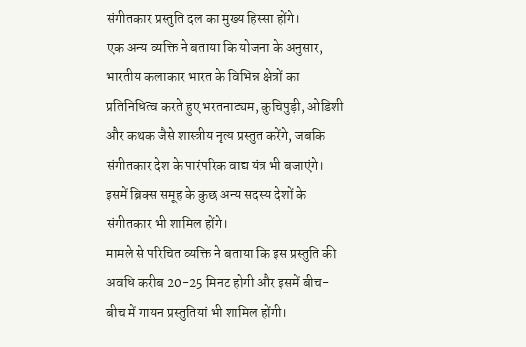संगीतकार प्रस्तुति दल का मुख्य हिस्सा होंगे।
एक अन्य व्यक्ति ने बताया कि योजना के अनुसार, भारतीय कलाकार भारत के विभिन्न क्षेत्रों का प्रतिनिधित्व करते हुए भरतनाट्यम, कुचिपुड़ी, ओडिशी और कथक जैसे शास्त्रीय नृत्य प्रस्तुत करेंगे, जबकि संगीतकार देश के पारंपरिक वाद्य यंत्र भी बजाएंगे। इसमें ब्रिक्स समूह के कुछ अन्य सदस्य देशों के संगीतकार भी शामिल होंगे।
मामले से परिचित व्यक्ति ने बताया कि इस प्रस्तुति की अवधि करीब 20-25 मिनट होगी और इसमें बीच-बीच में गायन प्रस्तुतियां भी शामिल होंगी।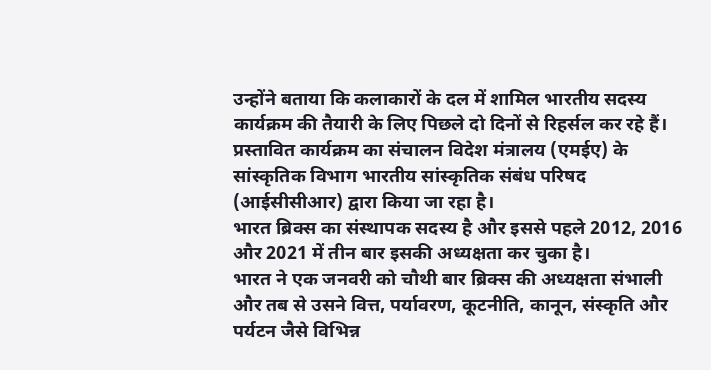उन्होंने बताया कि कलाकारों के दल में शामिल भारतीय सदस्य कार्यक्रम की तैयारी के लिए पिछले दो दिनों से रिहर्सल कर रहे हैं। प्रस्तावित कार्यक्रम का संचालन विदेश मंत्रालय (एमईए) के सांस्कृतिक विभाग भारतीय सांस्कृतिक संबंध परिषद (आईसीसीआर) द्वारा किया जा रहा है।
भारत ब्रिक्स का संस्थापक सदस्य है और इससे पहले 2012, 2016 और 2021 में तीन बार इसकी अध्यक्षता कर चुका है।
भारत ने एक जनवरी को चौथी बार ब्रिक्स की अध्यक्षता संभाली और तब से उसने वित्त, पर्यावरण, कूटनीति, कानून, संस्कृति और पर्यटन जैसे विभिन्न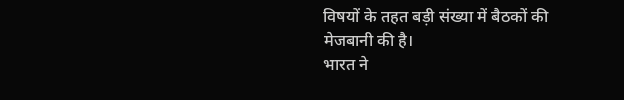विषयों के तहत बड़ी संख्या में बैठकों की मेजबानी की है।
भारत ने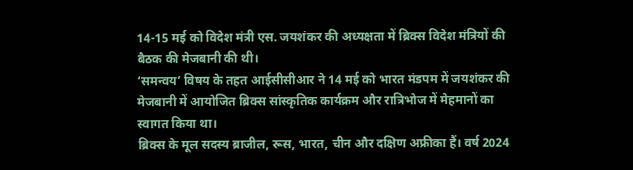14-15 मई को विदेश मंत्री एस. जयशंकर की अध्यक्षता में ब्रिक्स विदेश मंत्रियों की बैठक की मेजबानी की थी।
‘समन्वय’ विषय के तहत आईसीसीआर ने 14 मई को भारत मंडपम में जयशंकर की मेजबानी में आयोजित ब्रिक्स सांस्कृतिक कार्यक्रम और रात्रिभोज में मेहमानों का स्वागत किया था।
ब्रिक्स के मूल सदस्य ब्राजील, रूस, भारत, चीन और दक्षिण अफ्रीका हैं। वर्ष 2024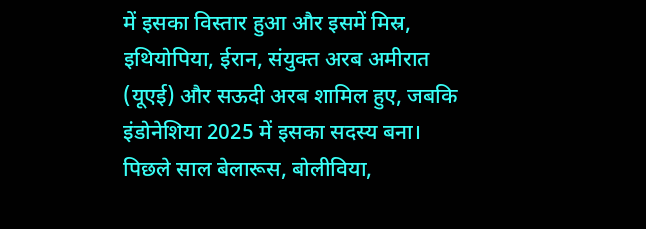में इसका विस्तार हुआ और इसमें मिस्र, इथियोपिया, ईरान, संयुक्त अरब अमीरात (यूएई) और सऊदी अरब शामिल हुए, जबकि इंडोनेशिया 2025 में इसका सदस्य बना।
पिछले साल बेलारूस, बोलीविया,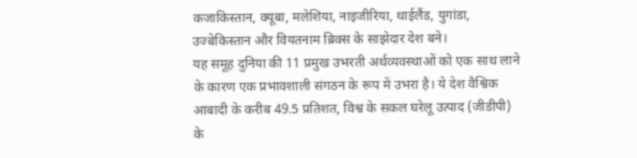कजाकिस्तान, क्यूबा, मलेशिया, नाइजीरिया, थाईलैंड, युगांडा, उज्बेकिस्तान और वियतनाम ब्रिक्स के साझेदार देश बने।
यह समूह दुनिया की 11 प्रमुख उभरती अर्थव्यवस्थाओं को एक साथ लाने के कारण एक प्रभावशाली संगठन के रूप में उभरा है। ये देश वैश्विक आबादी के करीब 49.5 प्रतिशत, विश्व के सकल घरेलू उत्पाद (जीडीपी) के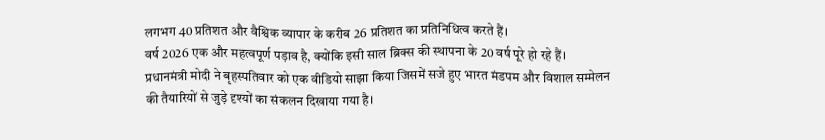लगभग 40 प्रतिशत और वैश्विक व्यापार के करीब 26 प्रतिशत का प्रतिनिधित्व करते हैं।
वर्ष 2026 एक और महत्वपूर्ण पड़ाव है, क्योंकि इसी साल ब्रिक्स की स्थापना के 20 वर्ष पूरे हो रहे हैं।
प्रधानमंत्री मोदी ने बृहस्पतिवार को एक वीडियो साझा किया जिसमें सजे हुए भारत मंडपम और विशाल सम्मेलन की तैयारियों से जुड़े दृश्यों का संकलन दिखाया गया है।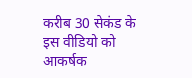करीब 30 सेकंड के इस वीडियो को आकर्षक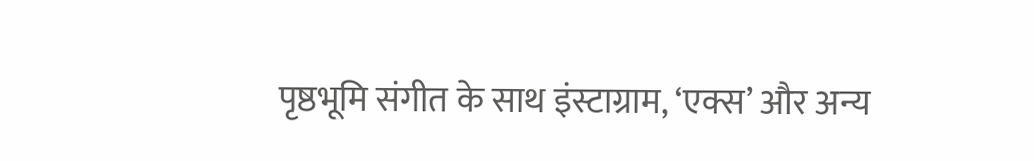पृष्ठभूमि संगीत के साथ इंस्टाग्राम, ‘एक्स’ और अन्य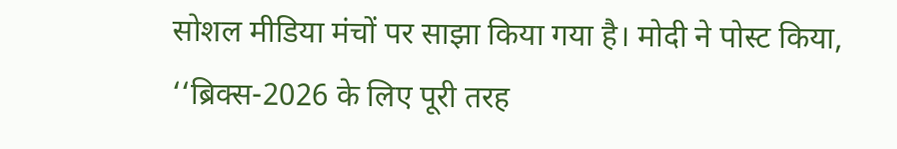सोशल मीडिया मंचों पर साझा किया गया है। मोदी ने पोस्ट किया, ‘‘ब्रिक्स-2026 के लिए पूरी तरह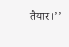तैयार।’’